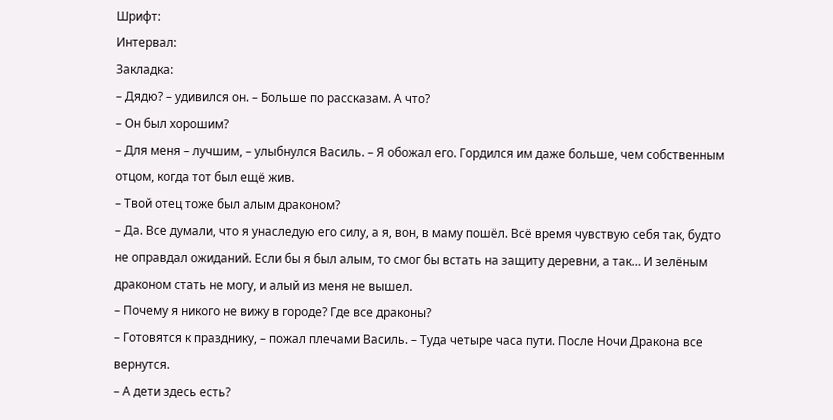Шрифт:
Интервал:
Закладка:
– Дядю? – удивился он. – Больше по рассказам. А что?
– Он был хорошим?
– Для меня – лучшим, – улыбнулся Василь. – Я обожал его. Гордился им даже больше, чем собственным отцом, когда тот был ещё жив.
– Твой отец тоже был алым драконом?
– Да. Все думали, что я унаследую его силу, а я, вон, в маму пошёл. Всё время чувствую себя так, будто не оправдал ожиданий. Если бы я был алым, то смог бы встать на защиту деревни, а так… И зелёным драконом стать не могу, и алый из меня не вышел.
– Почему я никого не вижу в городе? Где все драконы?
– Готовятся к празднику, – пожал плечами Василь. – Туда четыре часа пути. После Ночи Дракона все вернутся.
– А дети здесь есть?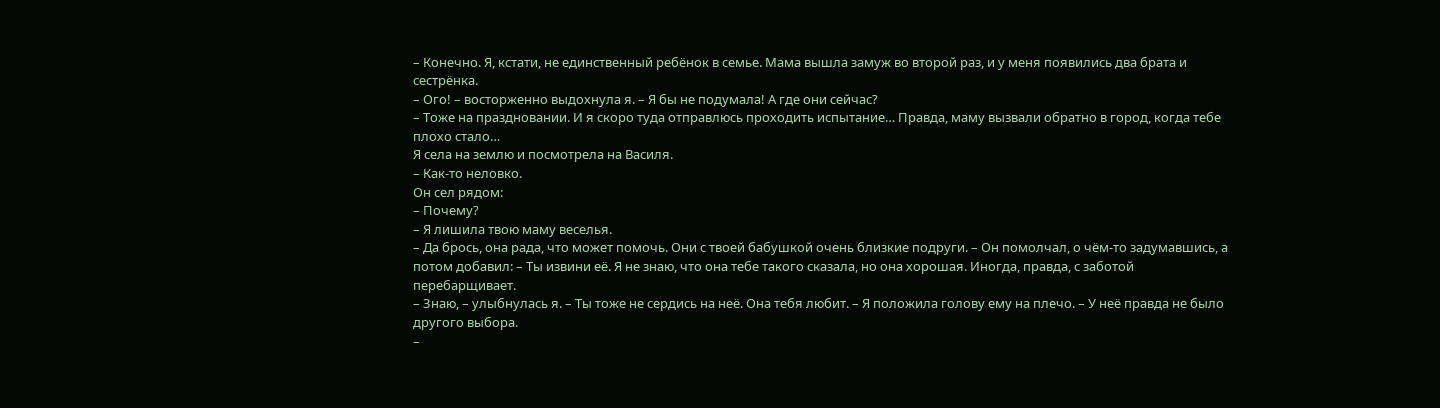– Конечно. Я, кстати, не единственный ребёнок в семье. Мама вышла замуж во второй раз, и у меня появились два брата и сестрёнка.
– Ого! – восторженно выдохнула я. – Я бы не подумала! А где они сейчас?
– Тоже на праздновании. И я скоро туда отправлюсь проходить испытание… Правда, маму вызвали обратно в город, когда тебе плохо стало…
Я села на землю и посмотрела на Василя.
– Как-то неловко.
Он сел рядом:
– Почему?
– Я лишила твою маму веселья.
– Да брось, она рада, что может помочь. Они с твоей бабушкой очень близкие подруги. – Он помолчал, о чём-то задумавшись, а потом добавил: – Ты извини её. Я не знаю, что она тебе такого сказала, но она хорошая. Иногда, правда, с заботой перебарщивает.
– Знаю, – улыбнулась я. – Ты тоже не сердись на неё. Она тебя любит. – Я положила голову ему на плечо. – У неё правда не было другого выбора.
–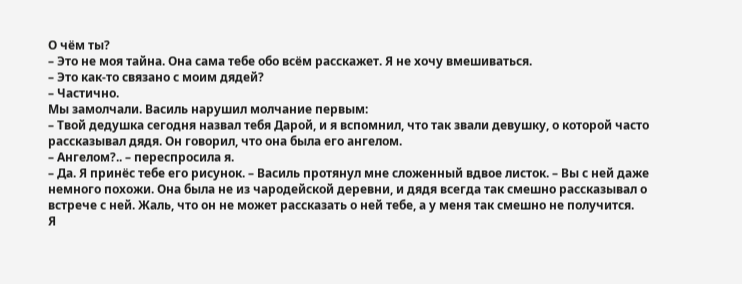О чём ты?
– Это не моя тайна. Она сама тебе обо всём расскажет. Я не хочу вмешиваться.
– Это как-то связано с моим дядей?
– Частично.
Мы замолчали. Василь нарушил молчание первым:
– Твой дедушка сегодня назвал тебя Дарой, и я вспомнил, что так звали девушку, о которой часто рассказывал дядя. Он говорил, что она была его ангелом.
– Ангелом?.. – переспросила я.
– Да. Я принёс тебе его рисунок. – Василь протянул мне сложенный вдвое листок. – Вы с ней даже немного похожи. Она была не из чародейской деревни, и дядя всегда так смешно рассказывал о встрече с ней. Жаль, что он не может рассказать о ней тебе, а у меня так смешно не получится.
Я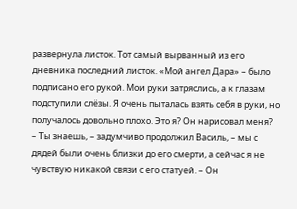развернула листок. Тот самый вырванный из его дневника последний листок. «Мой ангел Дара» – было подписано его рукой. Мои руки затряслись, а к глазам подступили слёзы. Я очень пыталась взять себя в руки, но получалось довольно плохо. Это я? Он нарисовал меня?
– Ты знаешь, – задумчиво продолжил Василь, – мы с дядей были очень близки до его смерти, а сейчас я не чувствую никакой связи с его статуей. – Он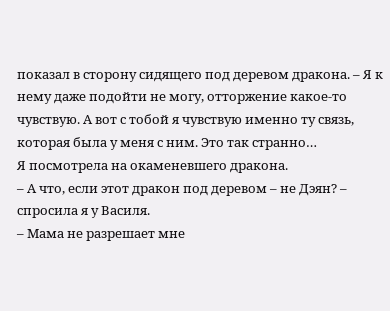показал в сторону сидящего под деревом дракона. – Я к нему даже подойти не могу, отторжение какое-то чувствую. А вот с тобой я чувствую именно ту связь, которая была у меня с ним. Это так странно…
Я посмотрела на окаменевшего дракона.
– А что, если этот дракон под деревом – не Дэян? – спросила я у Василя.
– Мама не разрешает мне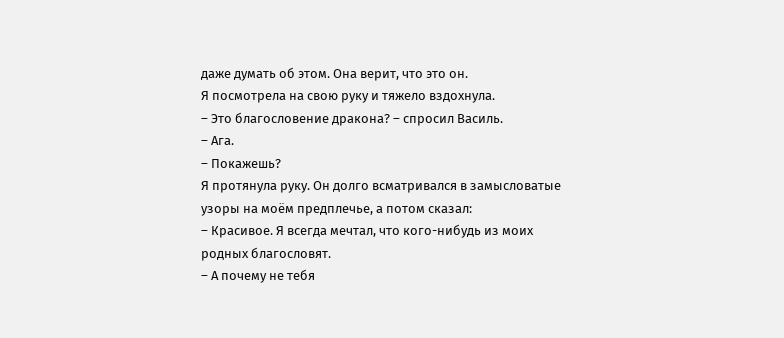даже думать об этом. Она верит, что это он.
Я посмотрела на свою руку и тяжело вздохнула.
– Это благословение дракона? – спросил Василь.
– Ага.
– Покажешь?
Я протянула руку. Он долго всматривался в замысловатые узоры на моём предплечье, а потом сказал:
– Красивое. Я всегда мечтал, что кого-нибудь из моих родных благословят.
– А почему не тебя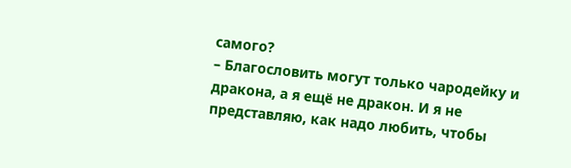самого?
– Благословить могут только чародейку и дракона, а я ещё не дракон. И я не представляю, как надо любить, чтобы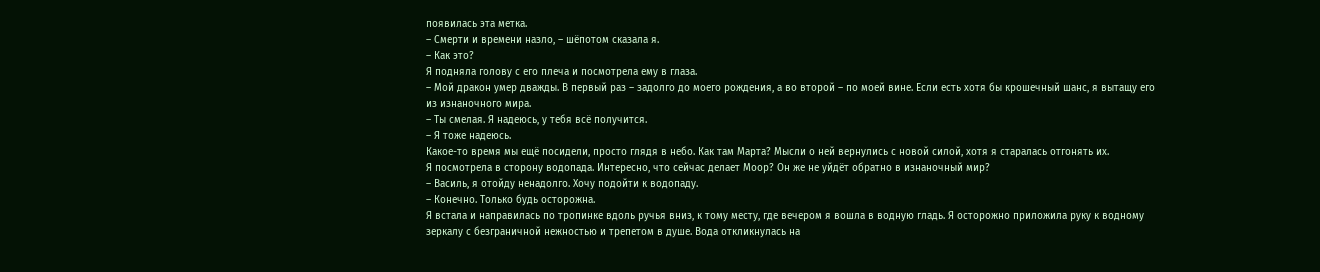появилась эта метка.
– Смерти и времени назло, – шёпотом сказала я.
– Как это?
Я подняла голову с его плеча и посмотрела ему в глаза.
– Мой дракон умер дважды. В первый раз – задолго до моего рождения, а во второй – по моей вине. Если есть хотя бы крошечный шанс, я вытащу его из изнаночного мира.
– Ты смелая. Я надеюсь, у тебя всё получится.
– Я тоже надеюсь.
Какое-то время мы ещё посидели, просто глядя в небо. Как там Марта? Мысли о ней вернулись с новой силой, хотя я старалась отгонять их.
Я посмотрела в сторону водопада. Интересно, что сейчас делает Моор? Он же не уйдёт обратно в изнаночный мир?
– Василь, я отойду ненадолго. Хочу подойти к водопаду.
– Конечно. Только будь осторожна.
Я встала и направилась по тропинке вдоль ручья вниз, к тому месту, где вечером я вошла в водную гладь. Я осторожно приложила руку к водному зеркалу с безграничной нежностью и трепетом в душе. Вода откликнулась на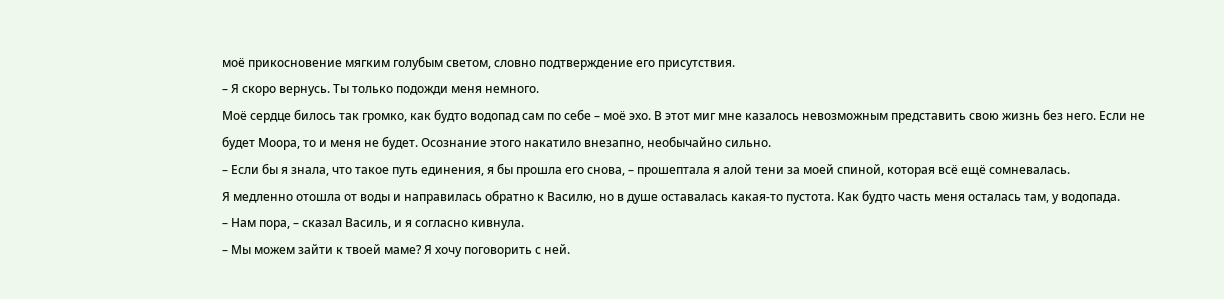моё прикосновение мягким голубым светом, словно подтверждение его присутствия.
– Я скоро вернусь. Ты только подожди меня немного.
Моё сердце билось так громко, как будто водопад сам по себе – моё эхо. В этот миг мне казалось невозможным представить свою жизнь без него. Если не будет Моора, то и меня не будет. Осознание этого накатило внезапно, необычайно сильно.
– Если бы я знала, что такое путь единения, я бы прошла его снова, – прошептала я алой тени за моей спиной, которая всё ещё сомневалась.
Я медленно отошла от воды и направилась обратно к Василю, но в душе оставалась какая-то пустота. Как будто часть меня осталась там, у водопада.
– Нам пора, – сказал Василь, и я согласно кивнула.
– Мы можем зайти к твоей маме? Я хочу поговорить с ней.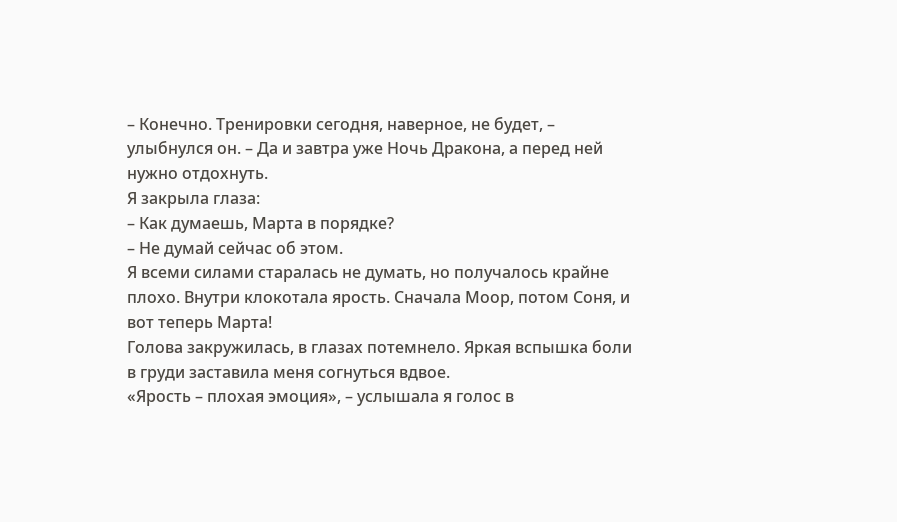– Конечно. Тренировки сегодня, наверное, не будет, – улыбнулся он. – Да и завтра уже Ночь Дракона, а перед ней нужно отдохнуть.
Я закрыла глаза:
– Как думаешь, Марта в порядке?
– Не думай сейчас об этом.
Я всеми силами старалась не думать, но получалось крайне плохо. Внутри клокотала ярость. Сначала Моор, потом Соня, и вот теперь Марта!
Голова закружилась, в глазах потемнело. Яркая вспышка боли в груди заставила меня согнуться вдвое.
«Ярость – плохая эмоция», – услышала я голос в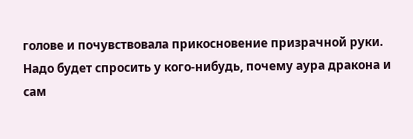голове и почувствовала прикосновение призрачной руки.
Надо будет спросить у кого-нибудь, почему аура дракона и сам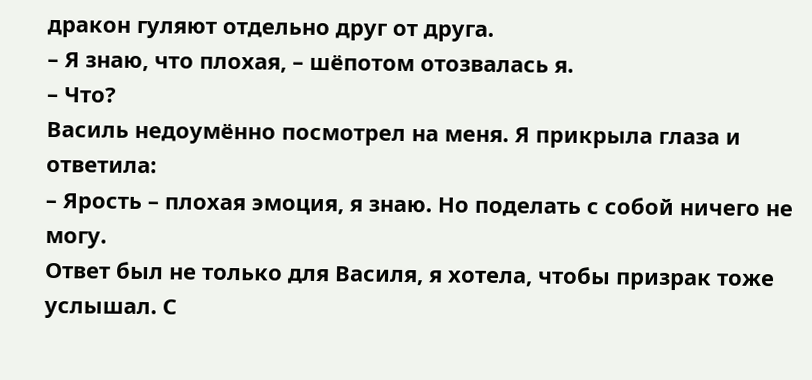дракон гуляют отдельно друг от друга.
– Я знаю, что плохая, – шёпотом отозвалась я.
– Что?
Василь недоумённо посмотрел на меня. Я прикрыла глаза и ответила:
– Ярость – плохая эмоция, я знаю. Но поделать с собой ничего не могу.
Ответ был не только для Василя, я хотела, чтобы призрак тоже услышал. С